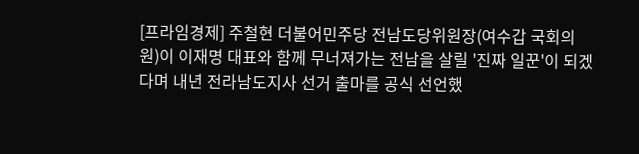[프라임경제] 주철현 더불어민주당 전남도당위원장(여수갑 국회의원)이 이재명 대표와 함께 무너져가는 전남을 살릴 '진짜 일꾼'이 되겠다며 내년 전라남도지사 선거 출마를 공식 선언했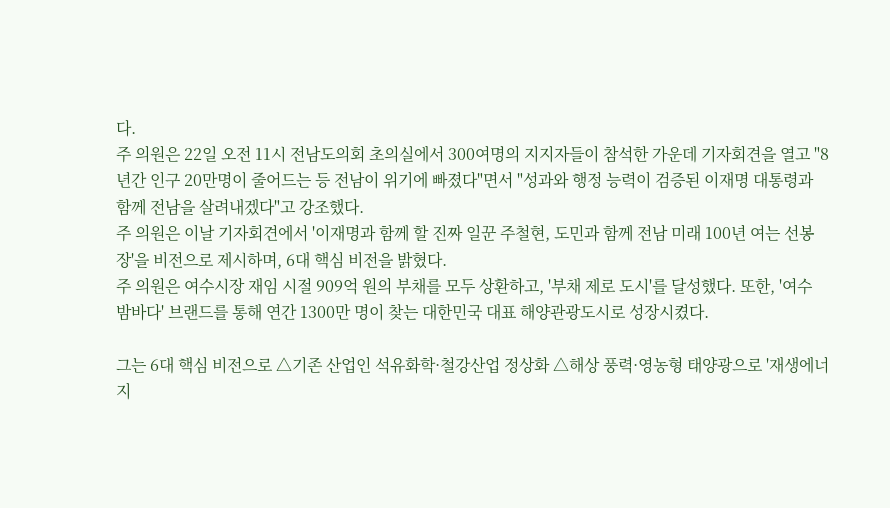다.
주 의원은 22일 오전 11시 전남도의회 초의실에서 300여명의 지지자들이 참석한 가운데 기자회견을 열고 "8년간 인구 20만명이 줄어드는 등 전남이 위기에 빠졌다"면서 "성과와 행정 능력이 검증된 이재명 대통령과 함께 전남을 살려내겠다"고 강조했다.
주 의원은 이날 기자회견에서 '이재명과 함께 할 진짜 일꾼 주철현, 도민과 함께 전남 미래 100년 여는 선봉장'을 비전으로 제시하며, 6대 핵심 비전을 밝혔다.
주 의원은 여수시장 재임 시절 909억 원의 부채를 모두 상환하고, '부채 제로 도시'를 달성했다. 또한, '여수 밤바다' 브랜드를 통해 연간 1300만 명이 찾는 대한민국 대표 해양관광도시로 성장시켰다.

그는 6대 핵심 비전으로 △기존 산업인 석유화학·철강산업 정상화 △해상 풍력·영농형 태양광으로 '재생에너지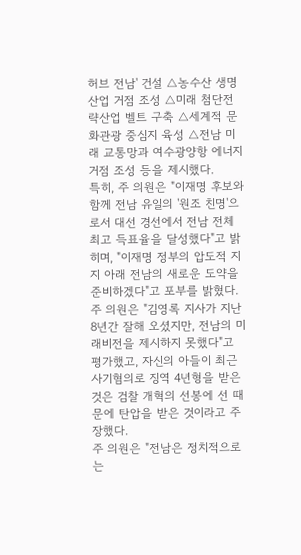허브 전남' 건설 △농수산 생명산업 거점 조성 △미래 첨단전략산업 벨트 구축 △세계적 문화관광 중심지 육성 △전남 미래 교통망과 여수광양항 에너지 거점 조성 등을 제시했다.
특히, 주 의원은 "이재명 후보와 함께 전남 유일의 '원조 친명'으로서 대선 경선에서 전남 전체 최고 득표율을 달성했다"고 밝히며, "이재명 정부의 압도적 지지 아래 전남의 새로운 도약을 준비하겠다"고 포부를 밝혔다.
주 의원은 "김영록 지사가 지난 8년간 잘해 오셨지만, 전남의 미래비전을 제시하지 못했다"고 평가했고, 자신의 아들이 최근 사기혐의로 징역 4년형을 받은 것은 검찰 개혁의 선봉에 선 때문에 탄압을 받은 것이라고 주장했다.
주 의원은 "전남은 정치적으로는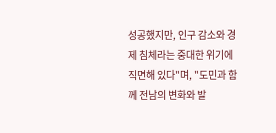성공했지만, 인구 감소와 경제 침체라는 중대한 위기에 직면해 있다"며, "도민과 함께 전남의 변화와 발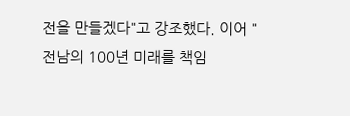전을 만들겠다"고 강조했다. 이어 "전남의 100년 미래를 책임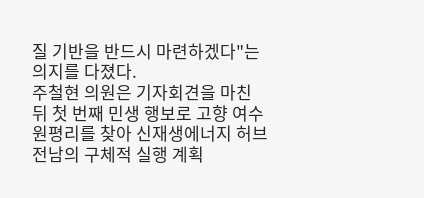질 기반을 반드시 마련하겠다"는 의지를 다졌다.
주철현 의원은 기자회견을 마친 뒤 첫 번째 민생 행보로 고향 여수 원평리를 찾아 신재생에너지 허브 전남의 구체적 실행 계획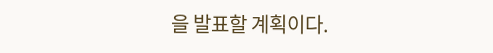을 발표할 계획이다.